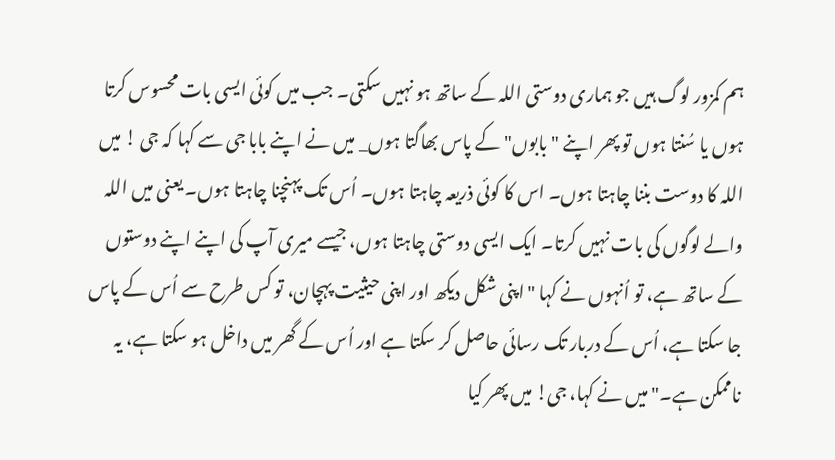ہم کمزور لوگ ہیں جو ہماری دوستی اللہ کے ساتھ ہو نہیں سکتی۔ جب میں کوئی ایسی بات محسوس کرتا ہوں یا سُنتا ہوں تو پھر اپنے "بابوں" کے پاس بھاگتا ہوں_ میں نے اپنے بابا جی سے کہا کہ جی ! میں اللہ کا دوست بننا چاہتا ہوں۔ اس کا کوئی ذریعہ چاہتا ہوں۔ اُس تک پہنچنا چاہتا ہوں۔ یعنی میں اللہ والے لوگوں کی بات نہیں کرتا۔ ایک ایسی دوستی چاہتا ہوں، جیسے میری آپ کی اپنے اپنے دوستوں کے ساتھ ہے، تو اُنہوں نے کہا "اپنی شکل دیکھ اور اپنی حیثیت پہچان، تو کس طرح سے اُس کے پاس جا سکتا ہے، اُس کے دربار تک رسائی حاصل کر سکتا ہے اور اُس کے گھر میں داخل ہو سکتا ہے، یہ ناممکن ہے۔" میں نے کہا، جی! میں پھر کیا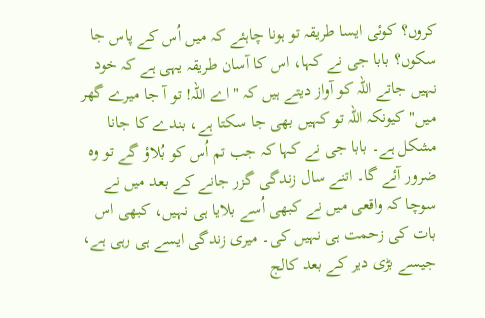کروں؟ کوئی ایسا طریقہ تو ہونا چاہئے کہ میں اُس کے پاس جا سکوں؟ بابا جی نے کہا، اس کا آسان طریقہ یہی ہے کہ خود نہیں جاتے اللہ کو آواز دیتے ہیں کہ "اے اللہ! تو آ جا میرے گھر میں" کیونکہ اللہ تو کہیں بھی جا سکتا ہے، بندے کا جانا مشکل ہے۔ بابا جی نے کہا کہ جب تم اُس کو بُلاؤ گے تو وہ ضرور آئے گا۔ اتنے سال زندگی گزر جانے کے بعد میں نے سوچا کہ واقعی میں نے کبھی اُسے بلایا ہی نہیں، کبھی اس بات کی زحمت ہی نہیں کی۔ میری زندگی ایسے ہی رہی ہے، جیسے بڑی دیر کے بعد کالج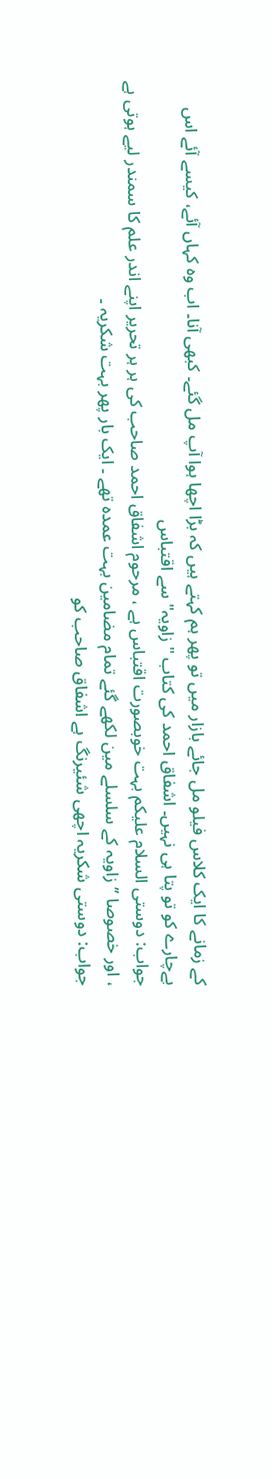کے زمانے کا ایک کلاس فیلو مل جائے بازار میں تو پھر ہم کہتے ہیں کہ بڑا اچھا ہوا آپ مل گئے۔ کبھی آنا۔ اب وہ کہاں آئے، کیسے آئے اس بےچارے کو تو پتا ہی نہیں۔ اشفاق احمد کی کتاب "زاویہ" سے اقتباس
جواب: دوستی السلام علیکم بہت خوبصورت اقتباس ہے ، مرحوم اشفاق احمد صاحب کی ہر ہر تحریر اپنے اندر علم کا سمندر لیے ہوتی ہے ، اور خصوصا ’’زاویہ کے سلسلے مین لکھے گئے تمام مضامین بہت عمدہ تھے ۔ ایک بار پھر بہت شکریہ ۔
جواب: دوستی شکریہ اچھی شئیرنگ ہے اشفاق صاحب کو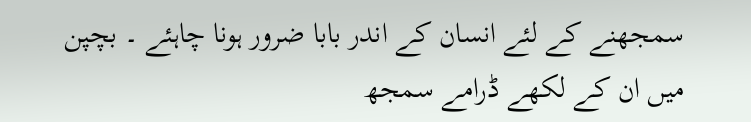سمجھنے کے لئے انسان کے اندر بابا ضرور ہونا چاہئے ۔ بچپن میں ان کے لکھے ڈرامے سمجھ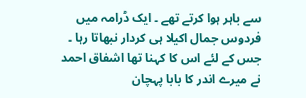سے باہر ہوا کرتے تھے ۔ ایک ڈرامہ میں فردوس جمال اکیلا ہی کردار نبھاتا رہا ۔ جس کے لئے اس کا کہنا تھا اشفاق احمد نے میرے اندر کا بابا پہچان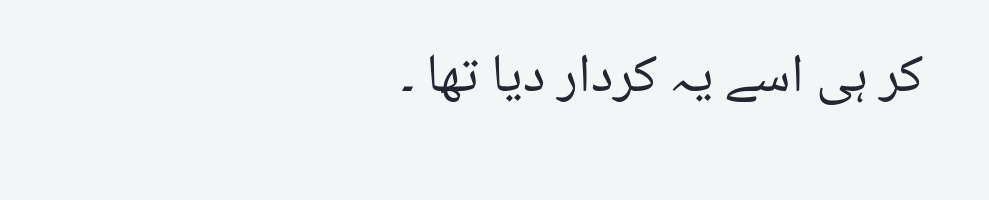کر ہی اسے یہ کردار دیا تھا ۔